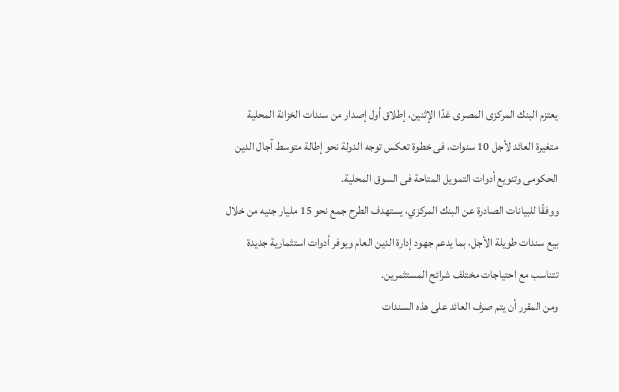يعتزم البنك المركزى المصرى غدًا الإثنين، إطلاق أول إصدار من سندات الخزانة المحلية متغيرة العائد لأجل 10 سنوات، فى خطوة تعكس توجه الدولة نحو إطالة متوسط آجال الدين الحكومى وتنويع أدوات التمويل المتاحة فى السوق المحلية.
ووفقًا للبيانات الصادرة عن البنك المركزي، يستهدف الطرح جمع نحو 15 مليار جنيه من خلال بيع سندات طويلة الأجل، بما يدعم جهود إدارة الدين العام ويوفر أدوات استثمارية جديدة تتناسب مع احتياجات مختلف شرائح المستثمرين.
ومن المقرر أن يتم صرف العائد على هذه السندات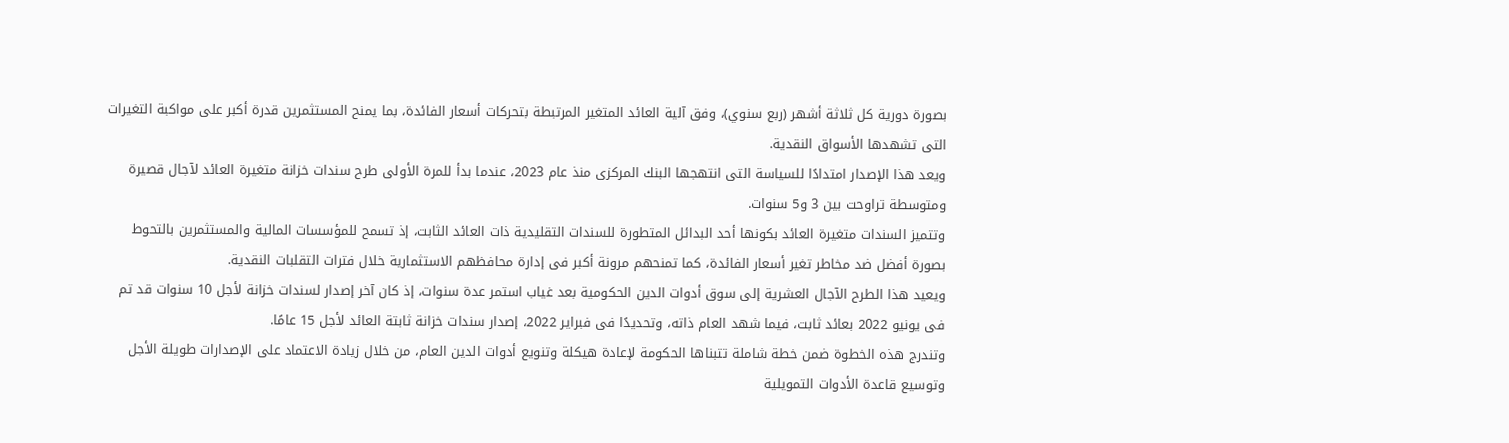بصورة دورية كل ثلاثة أشهر (ربع سنوي)، وفق آلية العائد المتغير المرتبطة بتحركات أسعار الفائدة، بما يمنح المستثمرين قدرة أكبر على مواكبة التغيرات التى تشهدها الأسواق النقدية.
ويعد هذا الإصدار امتدادًا للسياسة التى انتهجها البنك المركزى منذ عام 2023، عندما بدأ للمرة الأولى طرح سندات خزانة متغيرة العائد لآجال قصيرة ومتوسطة تراوحت بين 3 و5 سنوات.
وتتميز السندات متغيرة العائد بكونها أحد البدائل المتطورة للسندات التقليدية ذات العائد الثابت، إذ تسمح للمؤسسات المالية والمستثمرين بالتحوط بصورة أفضل ضد مخاطر تغير أسعار الفائدة، كما تمنحهم مرونة أكبر فى إدارة محافظهم الاستثمارية خلال فترات التقلبات النقدية.
ويعيد هذا الطرح الآجال العشرية إلى سوق أدوات الدين الحكومية بعد غياب استمر عدة سنوات، إذ كان آخر إصدار لسندات خزانة لأجل 10 سنوات قد تم فى يونيو 2022 بعائد ثابت، فيما شهد العام ذاته، وتحديدًا فى فبراير 2022، إصدار سندات خزانة ثابتة العائد لأجل 15 عامًا.
وتندرج هذه الخطوة ضمن خطة شاملة تتبناها الحكومة لإعادة هيكلة وتنويع أدوات الدين العام، من خلال زيادة الاعتماد على الإصدارات طويلة الأجل وتوسيع قاعدة الأدوات التمويلية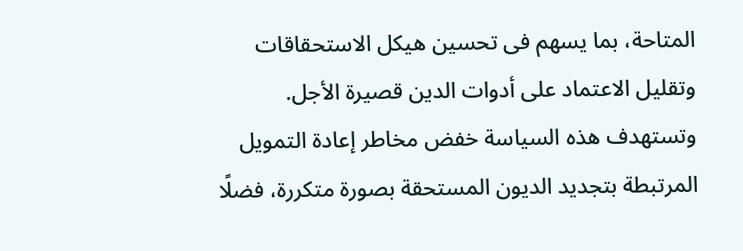المتاحة، بما يسهم فى تحسين هيكل الاستحقاقات وتقليل الاعتماد على أدوات الدين قصيرة الأجل.
وتستهدف هذه السياسة خفض مخاطر إعادة التمويل المرتبطة بتجديد الديون المستحقة بصورة متكررة، فضلًا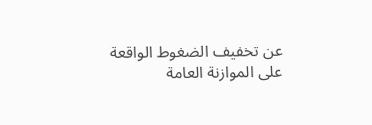عن تخفيف الضغوط الواقعة على الموازنة العامة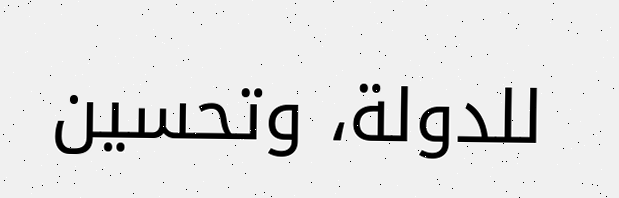للدولة، وتحسين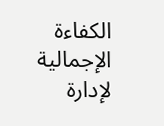الكفاءة الإجمالية لإدارة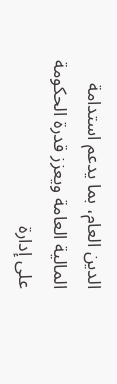الدين العام، بما يدعم استدامة المالية العامة ويعزز قدرة الحكومة على إدارة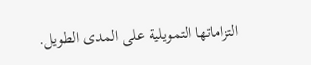التزاماتها التمويلية على المدى الطويل.